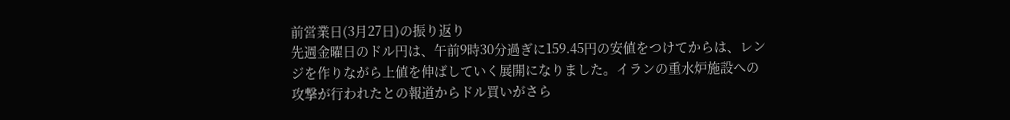前営業日(3月27日)の振り返り
先週金曜日のドル円は、午前9時30分過ぎに159.45円の安値をつけてからは、レンジを作りながら上値を伸ばしていく展開になりました。イランの重水炉施設への攻撃が行われたとの報道からドル買いがさら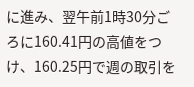に進み、翌午前1時30分ごろに160.41円の高値をつけ、160.25円で週の取引を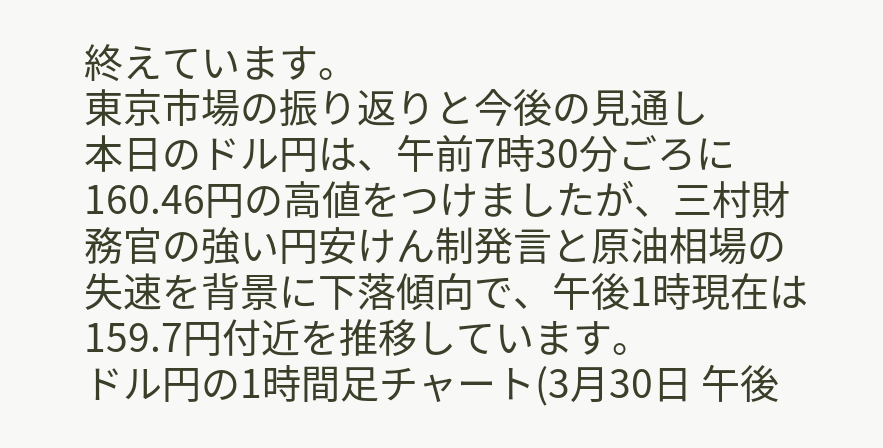終えています。
東京市場の振り返りと今後の見通し
本日のドル円は、午前7時30分ごろに160.46円の高値をつけましたが、三村財務官の強い円安けん制発言と原油相場の失速を背景に下落傾向で、午後1時現在は159.7円付近を推移しています。
ドル円の1時間足チャート(3月30日 午後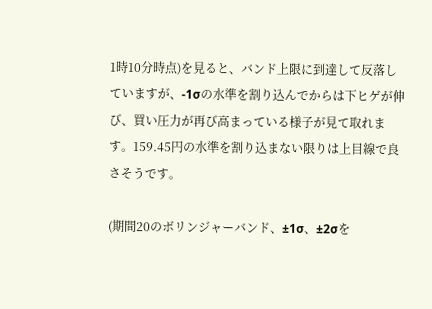1時10分時点)を見ると、バンド上限に到達して反落していますが、-1σの水準を割り込んでからは下ヒゲが伸び、買い圧力が再び高まっている様子が見て取れます。159.45円の水準を割り込まない限りは上目線で良さそうです。

(期間20のボリンジャーバンド、±1σ、±2σを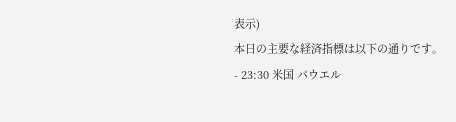表示)
本日の主要な経済指標は以下の通りです。
- 23:30 米国 パウエル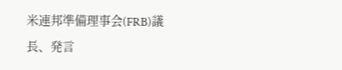米連邦準備理事会(FRB)議長、発言